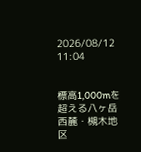2026/08/12 11:04


標高1,000mを超える八ヶ岳西麓・槻木地区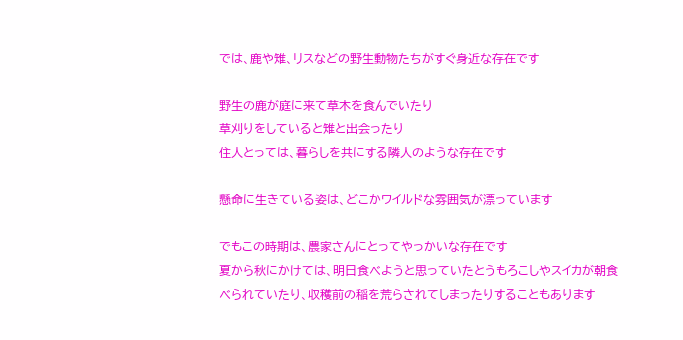では、鹿や雉、リスなどの野生動物たちがすぐ身近な存在です

野生の鹿が庭に来て草木を食んでいたり
草刈りをしていると雉と出会ったり
住人とっては、暮らしを共にする隣人のような存在です

懸命に生きている姿は、どこかワイルドな雰囲気が漂っています

でもこの時期は、農家さんにとってやっかいな存在です
夏から秋にかけては、明日食べようと思っていたとうもろこしやスイカが朝食べられていたり、収穫前の稲を荒らされてしまったりすることもあります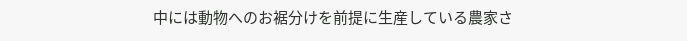中には動物へのお裾分けを前提に生産している農家さ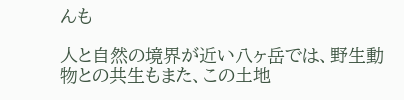んも

人と自然の境界が近い八ヶ岳では、野生動物との共生もまた、この土地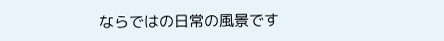ならではの日常の風景です